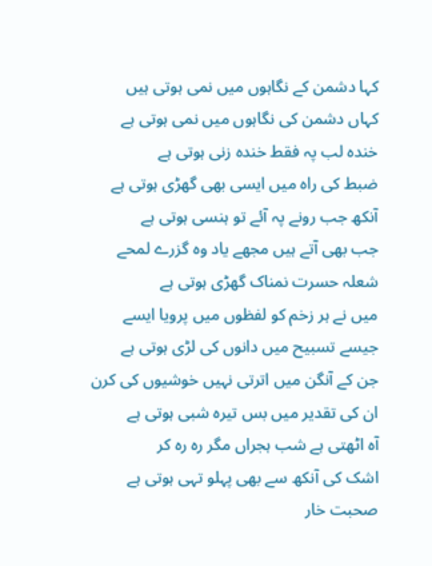کہا دشمن کے نگاہوں میں نمی ہوتی ہیں
کہاں دشمن کی نگاہوں میں نمی ہوتی ہے
خندہ لب پہ فقط خندہ زنی ہوتی ہے
ضبط کی راہ میں ایسی بھی گھڑی ہوتی ہے
آنکھ جب رونے پہ آئے تو ہنسی ہوتی ہے
جب بھی آتے ہیں مجھے یاد وہ گزرے لمحے
شعلہ حسرت نمناک گھڑی ہوتی ہے
میں نے ہر زخم کو لفظوں میں پرویا ایسے
جیسے تسبیح میں دانوں کی لڑی ہوتی ہے
جن کے آنگن میں اترتی نہیں خوشیوں کی کرن
ان کی تقدیر میں بس تیرہ شبی ہوتی ہے
آہ اٹھتی ہے شب ہجراں مگر رہ رہ کر
اشک کی آنکھ سے بھی پہلو تہی ہوتی ہے
صحبت خار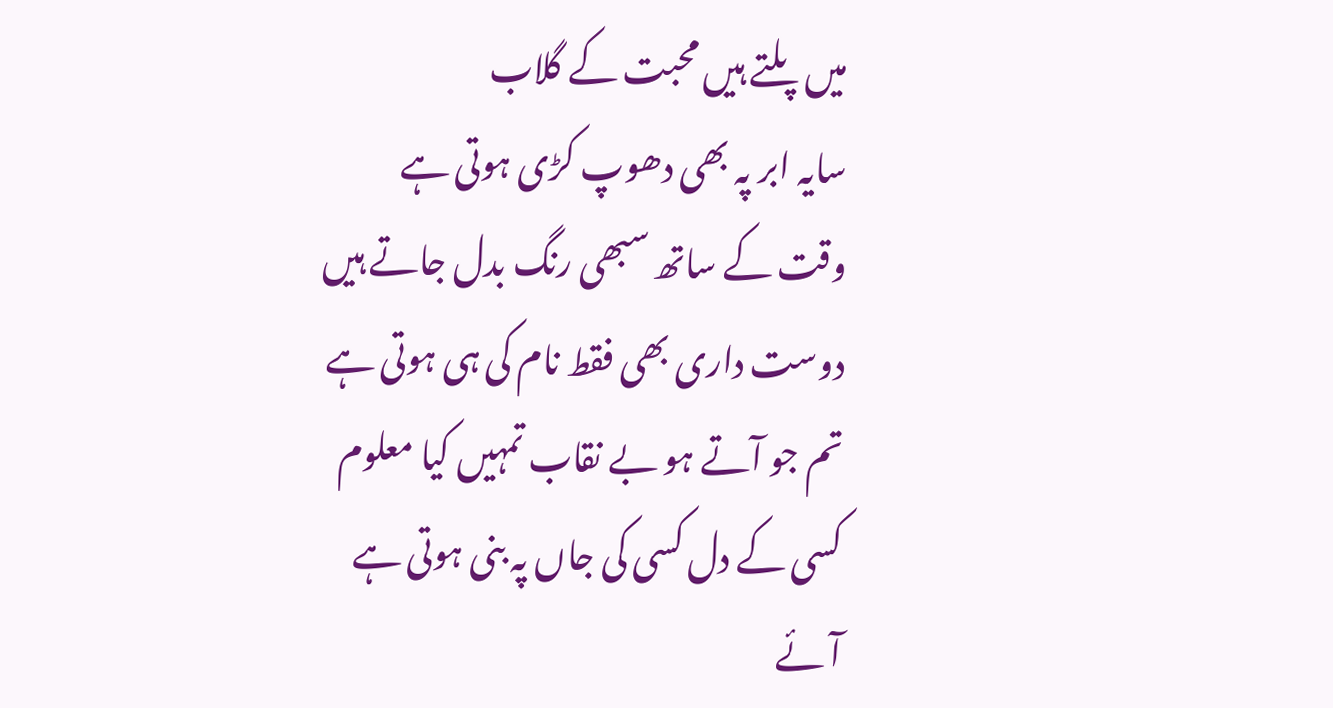میں پلتے ہیں محبت کے گلاب
سایہ ابر پہ بھی دھوپ کڑی ہوتی ہے
وقت کے ساتھ سبھی رنگ بدل جاتے ہیں
دوست داری بھی فقط نام کی ہی ہوتی ہے
تم جو آتے ہو بے نقاب تمہیں کیا معلوم
کسی کے دل کسی کی جاں پہ بنی ہوتی ہے
آئے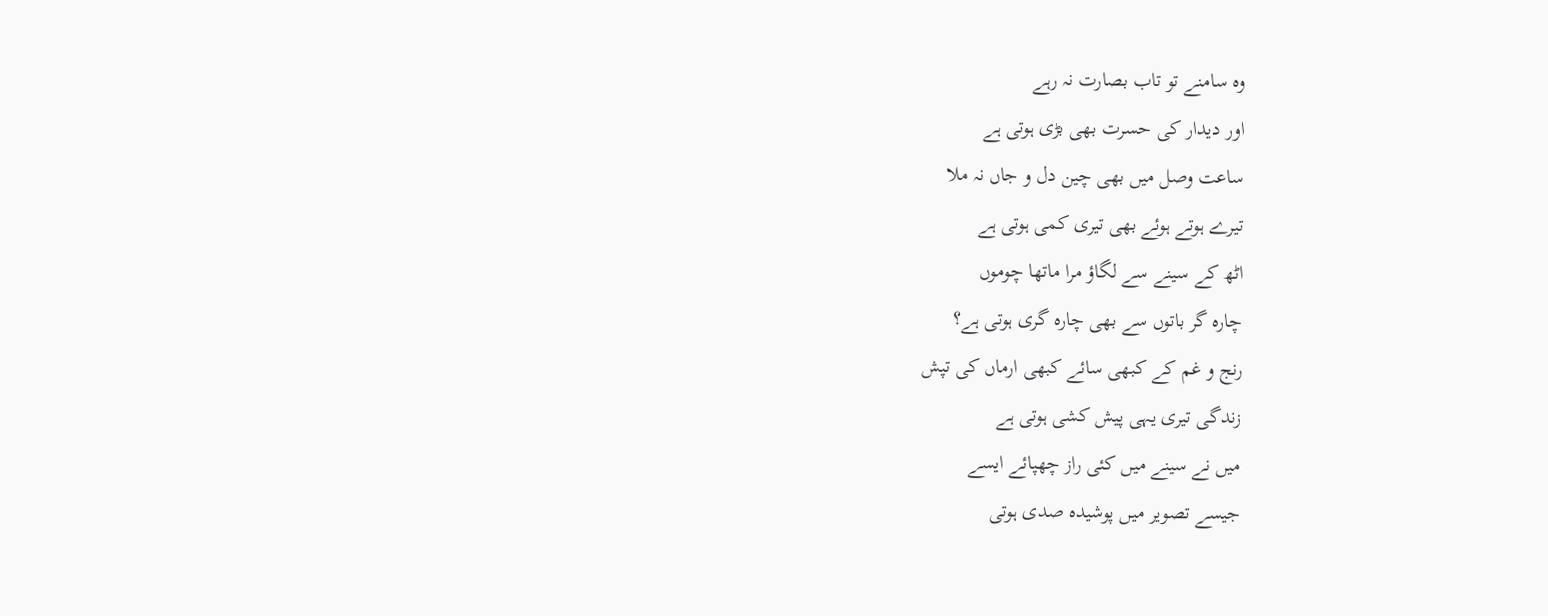وہ سامنے تو تاب بصارت نہ رہے
اور دیدار کی حسرت بھی بڑی ہوتی ہے
ساعت وصل میں بھی چین دل و جاں نہ ملا
تیرے ہوتے ہوئے بھی تیری کمی ہوتی ہے
اٹھ کے سینے سے لگاؤ مرا ماتھا چوموں
چارہ گر باتوں سے بھی چارہ گری ہوتی ہے؟
رنج و غم کے کبھی سائے کبھی ارماں کی تپش
زندگی تیری یہی پیش کشی ہوتی ہے
میں نے سینے میں کئی راز چھپائے ایسے
جیسے تصویر میں پوشیدہ صدی ہوتی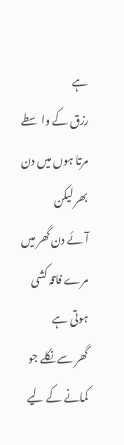ہے
رزق کے واسطے مرتا ہوں میں دن بھر لیکن
آئے دن گھر میں مرے فاقہ کشی ہوتی ہے
گھر سے نکلے جو کمانے کے لیے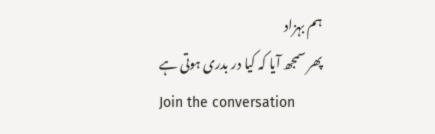ہم بہزاد
پھر سمجھ آیا کہ کیا در بدری ہوتی ہے
Join the conversation